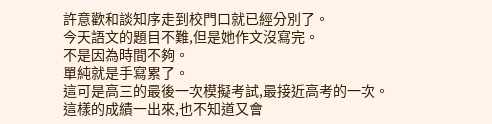許意歡和談知序走到校門口就已經分別了。
今天語文的題目不難,但是她作文沒寫完。
不是因為時間不夠。
單純就是手寫累了。
這可是高三的最後一次模擬考試,最接近高考的一次。
這樣的成績一出來,也不知道又會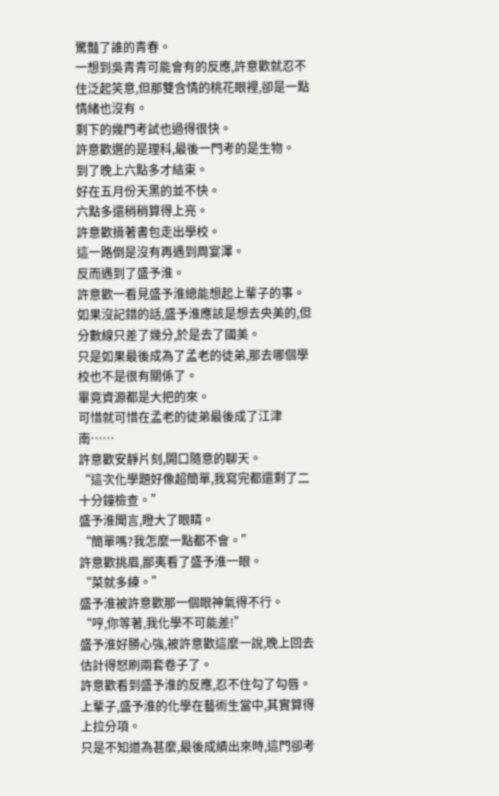驚豔了誰的青春。
一想到吳青青可能會有的反應,許意歡就忍不住泛起笑意,但那雙含情的桃花眼裡,卻是一點情緒也沒有。
剩下的幾門考試也過得很快。
許意歡選的是理科,最後一門考的是生物。
到了晚上六點多才結束。
好在五月份天黑的並不快。
六點多還稍稍算得上亮。
許意歡揹著書包走出學校。
這一路倒是沒有再遇到周宴澤。
反而遇到了盛予淮。
許意歡一看見盛予淮總能想起上輩子的事。
如果沒記錯的話,盛予淮應該是想去央美的,但分數線只差了幾分,於是去了國美。
只是如果最後成為了孟老的徒弟,那去哪個學校也不是很有關係了。
畢竟資源都是大把的來。
可惜就可惜在孟老的徒弟最後成了江津南……
許意歡安靜片刻,開口隨意的聊天。
“這次化學題好像超簡單,我寫完都還剩了二十分鐘檢查。”
盛予淮聞言,瞪大了眼睛。
“簡單嗎?我怎麼一點都不會。”
許意歡挑眉,鄙夷看了盛予淮一眼。
“菜就多練。”
盛予淮被許意歡那一個眼神氣得不行。
“哼,你等著,我化學不可能差!”
盛予淮好勝心強,被許意歡這麼一說,晚上回去估計得怒刷兩套卷子了。
許意歡看到盛予淮的反應,忍不住勾了勾唇。
上輩子,盛予淮的化學在藝術生當中,其實算得上拉分項。
只是不知道為甚麼,最後成績出來時,這門卻考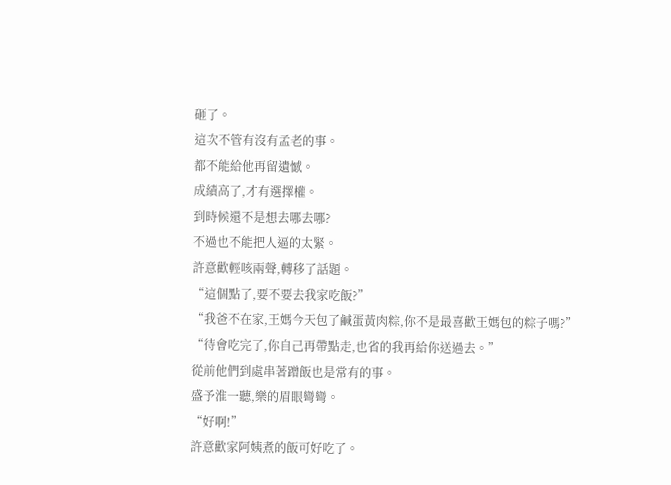砸了。
這次不管有沒有孟老的事。
都不能給他再留遺憾。
成績高了,才有選擇權。
到時候還不是想去哪去哪?
不過也不能把人逼的太緊。
許意歡輕咳兩聲,轉移了話題。
“這個點了,要不要去我家吃飯?”
“我爸不在家,王媽今天包了鹹蛋黃肉粽,你不是最喜歡王媽包的粽子嗎?”
“待會吃完了,你自己再帶點走,也省的我再給你送過去。”
從前他們到處串著蹭飯也是常有的事。
盛予淮一聽,樂的眉眼彎彎。
“好啊!”
許意歡家阿姨煮的飯可好吃了。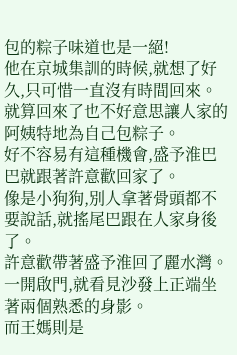包的粽子味道也是一絕!
他在京城集訓的時候,就想了好久,只可惜一直沒有時間回來。
就算回來了也不好意思讓人家的阿姨特地為自己包粽子。
好不容易有這種機會,盛予淮巴巴就跟著許意歡回家了。
像是小狗狗,別人拿著骨頭都不要說話,就搖尾巴跟在人家身後了。
許意歡帶著盛予淮回了麗水灣。
一開啟門,就看見沙發上正端坐著兩個熟悉的身影。
而王媽則是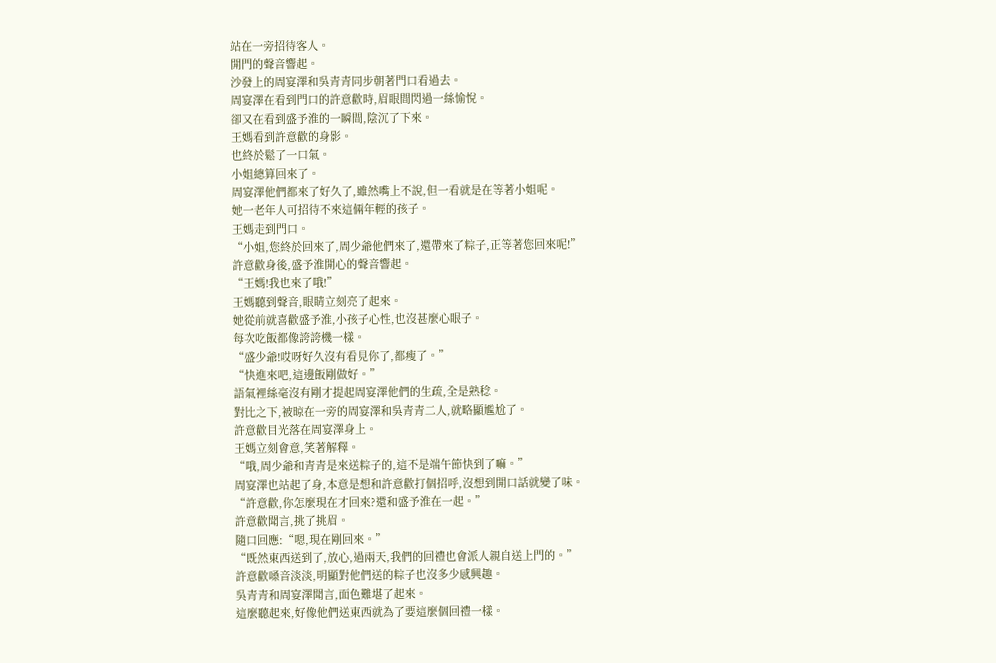站在一旁招待客人。
開門的聲音響起。
沙發上的周宴澤和吳青青同步朝著門口看過去。
周宴澤在看到門口的許意歡時,眉眼間閃過一絲愉悅。
卻又在看到盛予淮的一瞬間,陰沉了下來。
王媽看到許意歡的身影。
也終於鬆了一口氣。
小姐總算回來了。
周宴澤他們都來了好久了,雖然嘴上不說,但一看就是在等著小姐呢。
她一老年人可招待不來這倆年輕的孩子。
王媽走到門口。
“小姐,您終於回來了,周少爺他們來了,還帶來了粽子,正等著您回來呢!”
許意歡身後,盛予淮開心的聲音響起。
“王媽!我也來了哦!”
王媽聽到聲音,眼睛立刻亮了起來。
她從前就喜歡盛予淮,小孩子心性,也沒甚麼心眼子。
每次吃飯都像誇誇機一樣。
“盛少爺!哎呀好久沒有看見你了,都瘦了。”
“快進來吧,這邊飯剛做好。”
語氣裡絲毫沒有剛才提起周宴澤他們的生疏,全是熟稔。
對比之下,被晾在一旁的周宴澤和吳青青二人,就略顯尷尬了。
許意歡目光落在周宴澤身上。
王媽立刻會意,笑著解釋。
“哦,周少爺和青青是來送粽子的,這不是端午節快到了嘛。”
周宴澤也站起了身,本意是想和許意歡打個招呼,沒想到開口話就變了味。
“許意歡,你怎麼現在才回來?還和盛予淮在一起。”
許意歡聞言,挑了挑眉。
隨口回應:“嗯,現在剛回來。”
“既然東西送到了,放心,過兩天,我們的回禮也會派人親自送上門的。”
許意歡嗓音淡淡,明顯對他們送的粽子也沒多少感興趣。
吳青青和周宴澤聞言,面色難堪了起來。
這麼聽起來,好像他們送東西就為了要這麼個回禮一樣。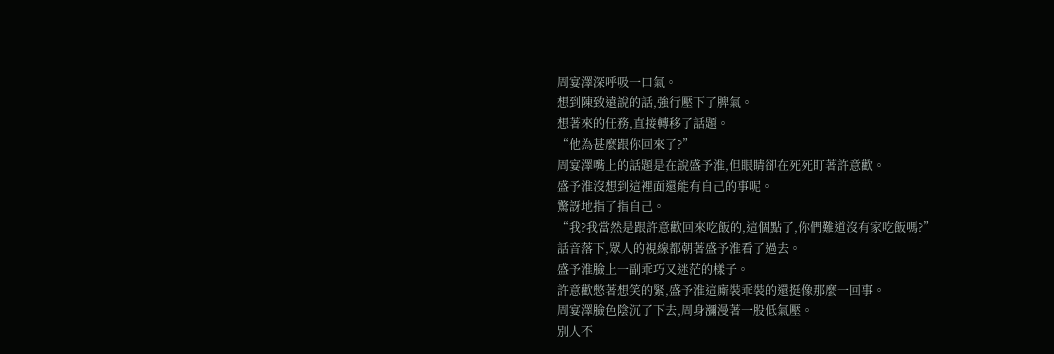周宴澤深呼吸一口氣。
想到陳致遠說的話,強行壓下了脾氣。
想著來的任務,直接轉移了話題。
“他為甚麼跟你回來了?”
周宴澤嘴上的話題是在說盛予淮,但眼睛卻在死死盯著許意歡。
盛予淮沒想到這裡面還能有自己的事呢。
驚訝地指了指自己。
“我?我當然是跟許意歡回來吃飯的,這個點了,你們難道沒有家吃飯嗎?”
話音落下,眾人的視線都朝著盛予淮看了過去。
盛予淮臉上一副乖巧又迷茫的樣子。
許意歡憋著想笑的緊,盛予淮這廝裝乖裝的還挺像那麼一回事。
周宴澤臉色陰沉了下去,周身瀰漫著一股低氣壓。
別人不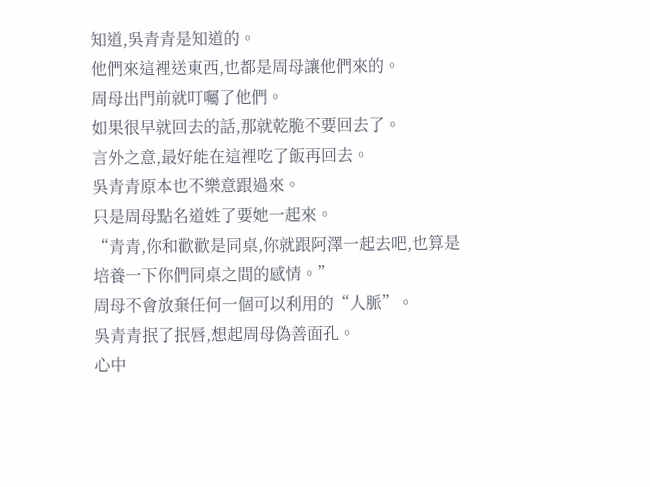知道,吳青青是知道的。
他們來這裡送東西,也都是周母讓他們來的。
周母出門前就叮囑了他們。
如果很早就回去的話,那就乾脆不要回去了。
言外之意,最好能在這裡吃了飯再回去。
吳青青原本也不樂意跟過來。
只是周母點名道姓了要她一起來。
“青青,你和歡歡是同桌,你就跟阿澤一起去吧,也算是培養一下你們同桌之間的感情。”
周母不會放棄任何一個可以利用的“人脈”。
吳青青抿了抿唇,想起周母偽善面孔。
心中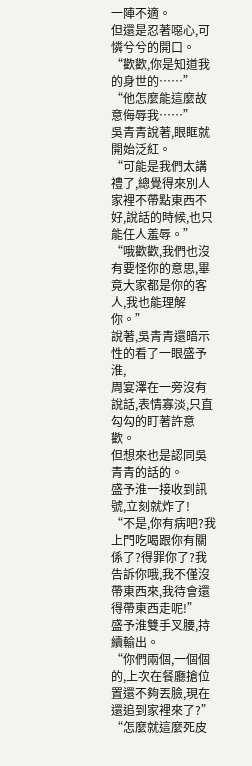一陣不適。
但還是忍著噁心,可憐兮兮的開口。
“歡歡,你是知道我的身世的……”
“他怎麼能這麼故意侮辱我……”
吳青青說著,眼眶就開始泛紅。
“可能是我們太講禮了,總覺得來別人家裡不帶點東西不好,說話的時候,也只能任人羞辱。”
“哦歡歡,我們也沒有要怪你的意思,畢竟大家都是你的客人,我也能理解你。”
說著,吳青青還暗示性的看了一眼盛予淮,
周宴澤在一旁沒有說話,表情寡淡,只直勾勾的盯著許意歡。
但想來也是認同吳青青的話的。
盛予淮一接收到訊號,立刻就炸了!
“不是,你有病吧?我上門吃喝跟你有關係了?得罪你了?我告訴你哦,我不僅沒帶東西來,我待會還得帶東西走呢!”
盛予淮雙手叉腰,持續輸出。
“你們兩個,一個個的,上次在餐廳搶位置還不夠丟臉,現在還追到家裡來了?”
“怎麼就這麼死皮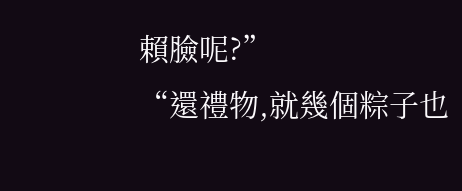賴臉呢?”
“還禮物,就幾個粽子也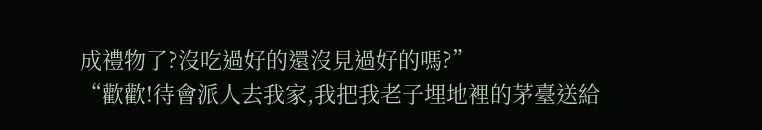成禮物了?沒吃過好的還沒見過好的嗎?”
“歡歡!待會派人去我家,我把我老子埋地裡的茅臺送給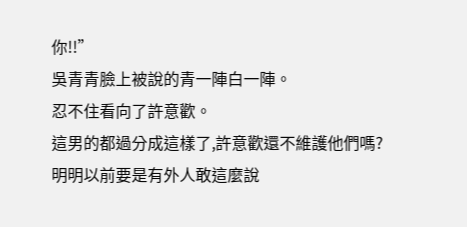你!!”
吳青青臉上被說的青一陣白一陣。
忍不住看向了許意歡。
這男的都過分成這樣了,許意歡還不維護他們嗎?
明明以前要是有外人敢這麼說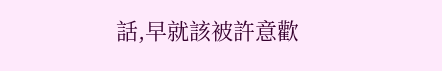話,早就該被許意歡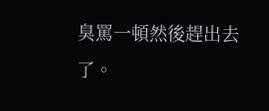臭罵一頓然後趕出去了。